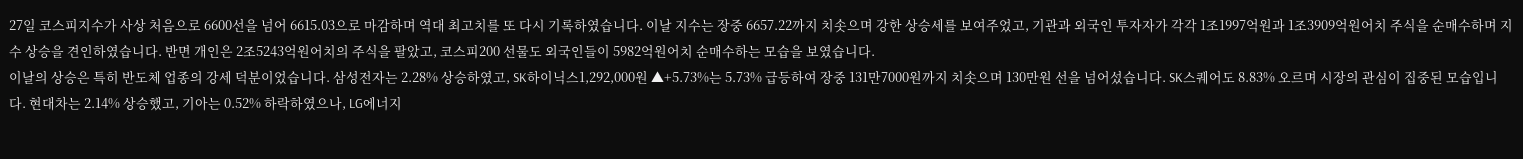27일 코스피지수가 사상 처음으로 6600선을 넘어 6615.03으로 마감하며 역대 최고치를 또 다시 기록하였습니다. 이날 지수는 장중 6657.22까지 치솟으며 강한 상승세를 보여주었고, 기관과 외국인 투자자가 각각 1조1997억원과 1조3909억원어치 주식을 순매수하며 지수 상승을 견인하였습니다. 반면 개인은 2조5243억원어치의 주식을 팔았고, 코스피200 선물도 외국인들이 5982억원어치 순매수하는 모습을 보였습니다.
이날의 상승은 특히 반도체 업종의 강세 덕분이었습니다. 삼성전자는 2.28% 상승하였고, SK하이닉스1,292,000원 ▲+5.73%는 5.73% 급등하여 장중 131만7000원까지 치솟으며 130만원 선을 넘어섰습니다. SK스퀘어도 8.83% 오르며 시장의 관심이 집중된 모습입니다. 현대차는 2.14% 상승했고, 기아는 0.52% 하락하였으나, LG에너지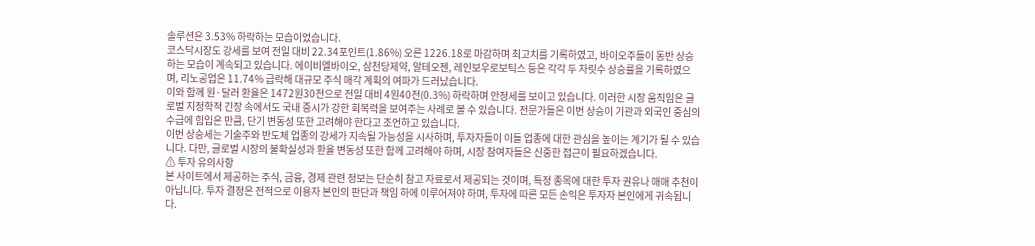솔루션은 3.53% 하락하는 모습이었습니다.
코스닥시장도 강세를 보여 전일 대비 22.34포인트(1.86%) 오른 1226.18로 마감하며 최고치를 기록하였고, 바이오주들이 동반 상승하는 모습이 계속되고 있습니다. 에이비엘바이오, 삼천당제약, 알테오젠, 레인보우로보틱스 등은 각각 두 자릿수 상승률을 기록하였으며, 리노공업은 11.74% 급락해 대규모 주식 매각 계획의 여파가 드러났습니다.
이와 함께 원·달러 환율은 1472원30전으로 전일 대비 4원40전(0.3%) 하락하며 안정세를 보이고 있습니다. 이러한 시장 움직임은 글로벌 지정학적 긴장 속에서도 국내 증시가 강한 회복력을 보여주는 사례로 볼 수 있습니다. 전문가들은 이번 상승이 기관과 외국인 중심의 수급에 힘입은 만큼, 단기 변동성 또한 고려해야 한다고 조언하고 있습니다.
이번 상승세는 기술주와 반도체 업종의 강세가 지속될 가능성을 시사하며, 투자자들이 이들 업종에 대한 관심을 높이는 계기가 될 수 있습니다. 다만, 글로벌 시장의 불확실성과 환율 변동성 또한 함께 고려해야 하며, 시장 참여자들은 신중한 접근이 필요하겠습니다.
⚠ 투자 유의사항
본 사이트에서 제공하는 주식, 금융, 경제 관련 정보는 단순히 참고 자료로서 제공되는 것이며, 특정 종목에 대한 투자 권유나 매매 추천이 아닙니다. 투자 결정은 전적으로 이용자 본인의 판단과 책임 하에 이루어져야 하며, 투자에 따른 모든 손익은 투자자 본인에게 귀속됩니다.